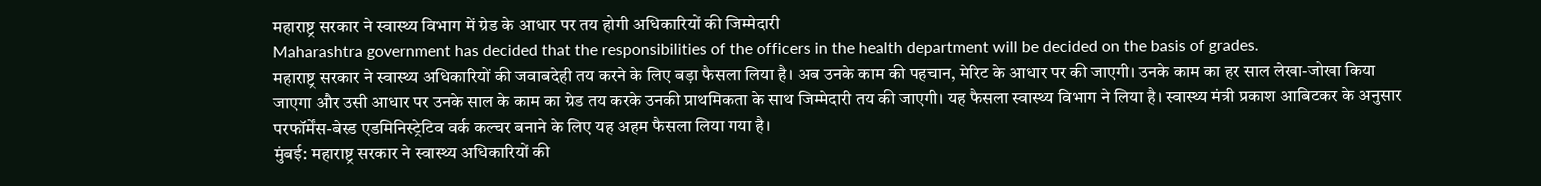महाराष्ट्र सरकार ने स्वास्थ्य विभाग में ग्रेड के आधार पर तय होगी अधिकारियों की जिम्मेदारी
Maharashtra government has decided that the responsibilities of the officers in the health department will be decided on the basis of grades.
महाराष्ट्र सरकार ने स्वास्थ्य अधिकारियों की जवाबदेही तय करने के लिए बड़ा फैसला लिया है। अब उनके काम की पहचान, मेरिट के आधार पर की जाएगी। उनके काम का हर साल लेखा-जोखा किया जाएगा और उसी आधार पर उनके साल के काम का ग्रेड तय करके उनकी प्राथमिकता के साथ जिम्मेदारी तय की जाएगी। यह फैसला स्वास्थ्य विभाग ने लिया है। स्वास्थ्य मंत्री प्रकाश आबिटकर के अनुसार परफॉर्मेंस-बेस्ड एडमिनिस्ट्रेटिव वर्क कल्चर बनाने के लिए यह अहम फैसला लिया गया है।
मुंबई: महाराष्ट्र सरकार ने स्वास्थ्य अधिकारियों की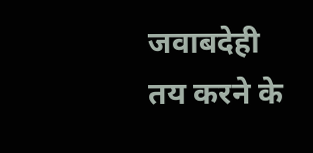जवाबदेही तय करने के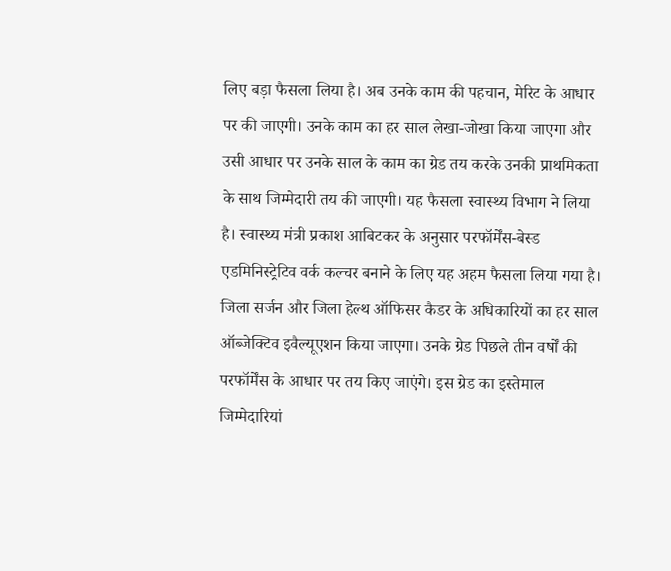लिए बड़ा फैसला लिया है। अब उनके काम की पहचान, मेरिट के आधार पर की जाएगी। उनके काम का हर साल लेखा-जोखा किया जाएगा और उसी आधार पर उनके साल के काम का ग्रेड तय करके उनकी प्राथमिकता के साथ जिम्मेदारी तय की जाएगी। यह फैसला स्वास्थ्य विभाग ने लिया है। स्वास्थ्य मंत्री प्रकाश आबिटकर के अनुसार परफॉर्मेंस-बेस्ड एडमिनिस्ट्रेटिव वर्क कल्चर बनाने के लिए यह अहम फैसला लिया गया है।
जिला सर्जन और जिला हेल्थ ऑफिसर कैडर के अधिकारियों का हर साल ऑब्जेक्टिव इवैल्यूएशन किया जाएगा। उनके ग्रेड पिछले तीन वर्षों की परफॉर्मेंस के आधार पर तय किए जाएंगे। इस ग्रेड का इस्तेमाल जिम्मेदारियां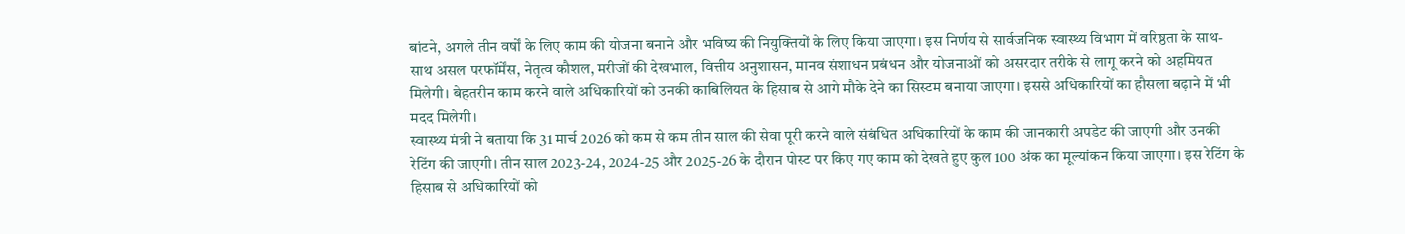बांटने, अगले तीन वर्षों के लिए काम की योजना बनाने और भविष्य की नियुक्तियों के लिए किया जाएगा। इस निर्णय से सार्वजनिक स्वास्थ्य विभाग में वरिष्ठता के साथ-साथ असल परफॉर्मेंस, नेतृत्व कौशल, मरीजों की देखभाल, वित्तीय अनुशासन, मानव संशाधन प्रबंधन और योजनाओं को असरदार तरीके से लागू करने को अहमियत मिलेगी। बेहतरीन काम करने वाले अधिकारियों को उनकी काबिलियत के हिसाब से आगे मौके देने का सिस्टम बनाया जाएगा। इससे अधिकारियों का हौसला बढ़ाने में भी मदद मिलेगी।
स्वास्थ्य मंत्री ने बताया कि 31 मार्च 2026 को कम से कम तीन साल की सेवा पूरी करने वाले संबंधित अधिकारियों के काम की जानकारी अपडेट की जाएगी और उनकी रेटिंग की जाएगी। तीन साल 2023-24, 2024-25 और 2025-26 के दौरान पोस्ट पर किए गए काम को देखते हुए कुल 100 अंक का मूल्यांकन किया जाएगा। इस रेटिंग के हिसाब से अधिकारियों को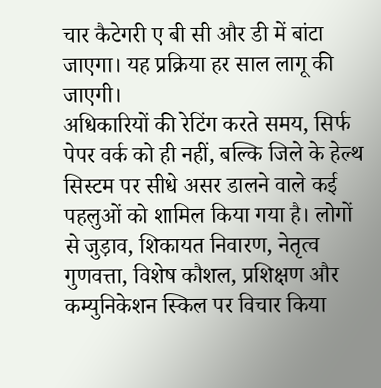चार कैटेगरी ए बी सी और डी में बांटा जाएगा। यह प्रक्रिया हर साल लागू की जाएगी।
अधिकारियों की रेटिंग करते समय, सिर्फ पेपर वर्क को ही नहीं, बल्कि जिले के हेल्थ सिस्टम पर सीधे असर डालने वाले कई पहलुओं को शामिल किया गया है। लोगों से जुड़ाव, शिकायत निवारण, नेतृत्व गुणवत्ता, विशेष कौशल, प्रशिक्षण और कम्युनिकेशन स्किल पर विचार किया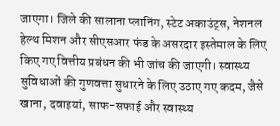जाएगा। जिले की सालाना प्लानिंग, स्टेट अकाउंट्स, नेशनल हेल्थ मिशन और सीएसआर फंड के असरदार इस्तेमाल के लिए किए गए वित्तीय प्रबंधन की भी जांच की जाएगी। स्वास्थ्य सुविधाओं की गुणवत्ता सुधारने के लिए उठाए गए कदम, जैसे खाना, दवाइयां, साफ-सफाई और स्वास्थ्य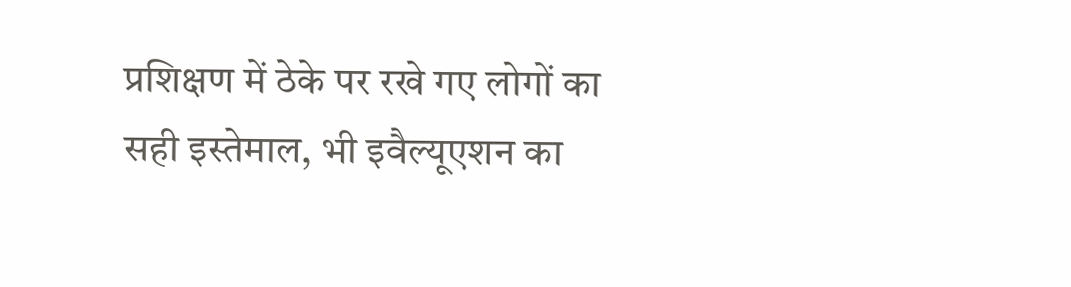प्रशिक्षण में ठेके पर रखे गए लोगों का सही इस्तेमाल, भी इवैल्यूएशन का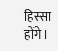हिस्सा होंगे।